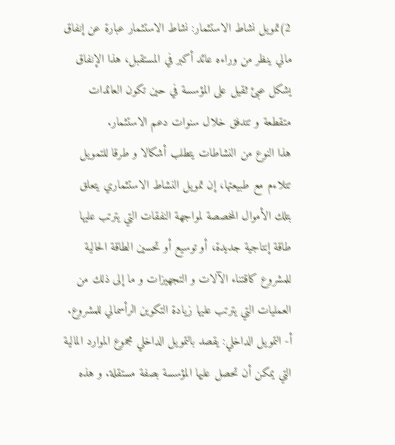2)تمويل نشاط الاستثمار: نشاط الاستثمار عبارة عن إنفاق مالي ينظر من وراءه عائد أكبر في المستقبل، هذا الإنفاق يشكل عبئ ثقيل على المؤسسة في حين تكون العائدات متقطعة و تتدفق خلال سنوات دعم الاستثمار.
هذا النوع من النشاطات يتطلب أشكالا و طرقا للتمويل تتلاءم مع طبيعتها، إن تمويل النشاط الاستثماري يتعلق بتلك الأموال المخصصة لمواجهة النفقات التي يترتب عليها طاقة إنتاجية جديدة، أو توسيع أو تحسين الطاقة الحالية للمشروع كاقتناء الآلات و التجهيزات و ما إلى ذلك من العمليات التي يترتب عليها زيادة التكوين الرأسمالي للمشروع.
أ- التمويل الداخلي: يقصد بالتمويل الداخلي مجموع الموارد المالية التي يمكن أن تحصل عليها المؤسسة بصفة مستقلة. و هذه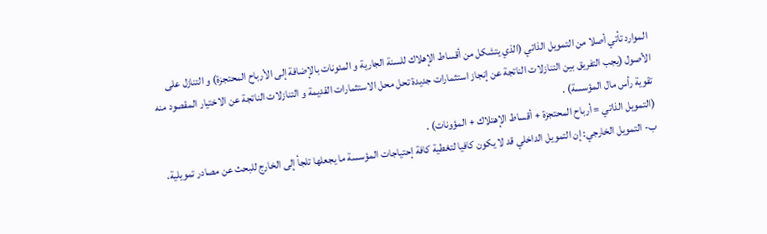الموارد تأتي أصلا من التمويل الذاتي (الذي يتشكل من أقساط الإهلاك للسنة الجارية و المئونات بالإضافة إلى الأرباح المحتجزة) و التنازل على الأصول (يجب التفريق بين التنازلات الناتجة عن إنجاز استثمارات جديدة تحل محل الاستثمارات القديمة و التنازلات الناتجة عن الاختيار المقصود منه تقوية رأس مال المؤسسة) .
(التمويل الذاتي = أرباح المحتجزة + أقساط الإهتلاك + المؤونات) .
ب- التمويل الخارجي: إن التمويل الداخلي قد لا يكون كافيا لتغطية كافة إحتياجات المؤسسة ما يجعلها تلجأ إلى الخارج للبحث عن مصادر تمويلية،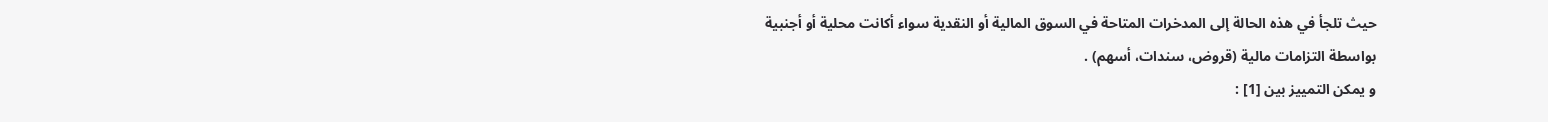حيث تلجأ في هذه الحالة إلى المدخرات المتاحة في السوق المالية أو النقدية سواء أكانت محلية أو أجنبية بواسطة التزامات مالية (قروض، سندات، أسهم) .
و يمكن التمييز بين [1] :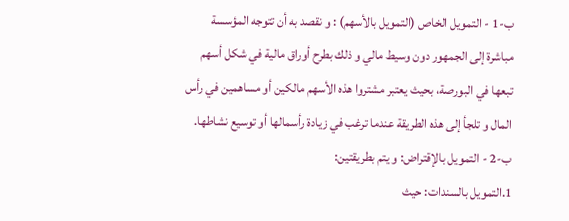ب-1 - التمويل الخاص (التمويل بالأسهم) : و نقصد به أن تتوجه المؤسسة مباشرة إلى الجمهور دون وسيط مالي و ذلك بطرح أوراق مالية في شكل أسهم تبعها في البورصة، بحيث يعتبر مشتروا هذه الأسهم مالكين أو مساهمين في رأس المال و تلجأ إلى هذه الطريقة عندما ترغب في زيادة رأسمالها أو توسيع نشاطها.
ب-2 - التمويل بالإقتراض: و يتم بطريقتين:
1.التمويل بالسندات: حيث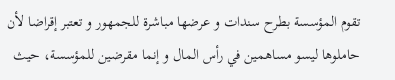تقوم المؤسسة بطرح سندات و عرضها مباشرة للجمهور و تعتبر إقراضا لأن حاملوها ليسو مساهمين في رأس المال و إنما مقرضين للمؤسسة، حيث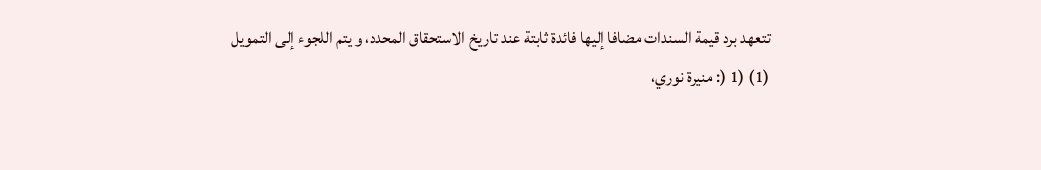تتعهد برد قيمة السندات مضافا إليها فائدة ثابتة عند تاريخ الاستحقاق المحدد، و يتم اللجوء إلى التمويل
(1) (1 (: منيرة نوري،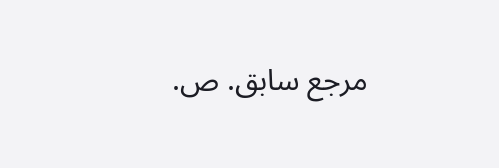مرجع سابق. ص.